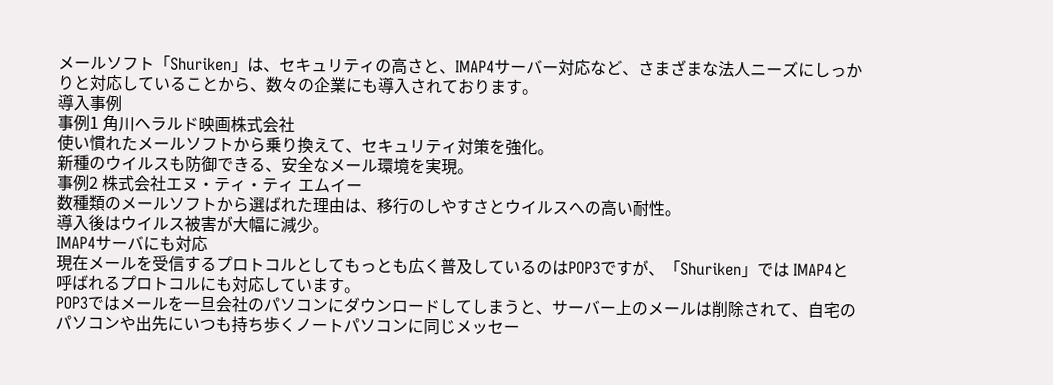メールソフト「Shuriken」は、セキュリティの高さと、IMAP4サーバー対応など、さまざまな法人ニーズにしっかりと対応していることから、数々の企業にも導入されております。
導入事例
事例1 角川ヘラルド映画株式会社
使い慣れたメールソフトから乗り換えて、セキュリティ対策を強化。
新種のウイルスも防御できる、安全なメール環境を実現。
事例2 株式会社エヌ・ティ・ティ エムイー
数種類のメールソフトから選ばれた理由は、移行のしやすさとウイルスへの高い耐性。
導入後はウイルス被害が大幅に減少。
IMAP4サーバにも対応
現在メールを受信するプロトコルとしてもっとも広く普及しているのはPOP3ですが、「Shuriken」では IMAP4と呼ばれるプロトコルにも対応しています。
POP3ではメールを一旦会社のパソコンにダウンロードしてしまうと、サーバー上のメールは削除されて、自宅のパソコンや出先にいつも持ち歩くノートパソコンに同じメッセー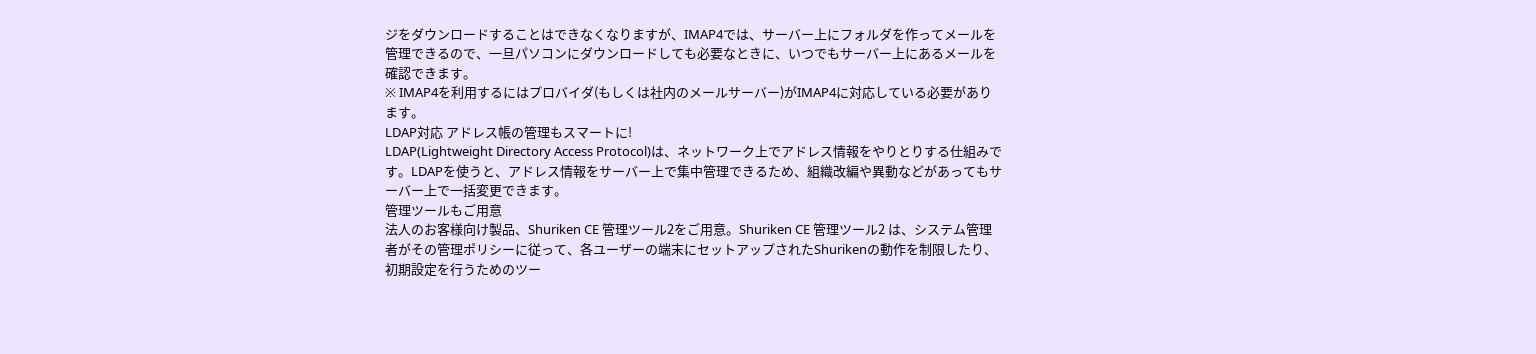ジをダウンロードすることはできなくなりますが、IMAP4では、サーバー上にフォルダを作ってメールを管理できるので、一旦パソコンにダウンロードしても必要なときに、いつでもサーバー上にあるメールを確認できます。
※ IMAP4を利用するにはプロバイダ(もしくは社内のメールサーバー)がIMAP4に対応している必要があります。
LDAP対応 アドレス帳の管理もスマートに!
LDAP(Lightweight Directory Access Protocol)は、ネットワーク上でアドレス情報をやりとりする仕組みです。LDAPを使うと、アドレス情報をサーバー上で集中管理できるため、組織改編や異動などがあってもサーバー上で一括変更できます。
管理ツールもご用意
法人のお客様向け製品、Shuriken CE 管理ツール2をご用意。Shuriken CE 管理ツール2 は、システム管理者がその管理ポリシーに従って、各ユーザーの端末にセットアップされたShurikenの動作を制限したり、初期設定を行うためのツー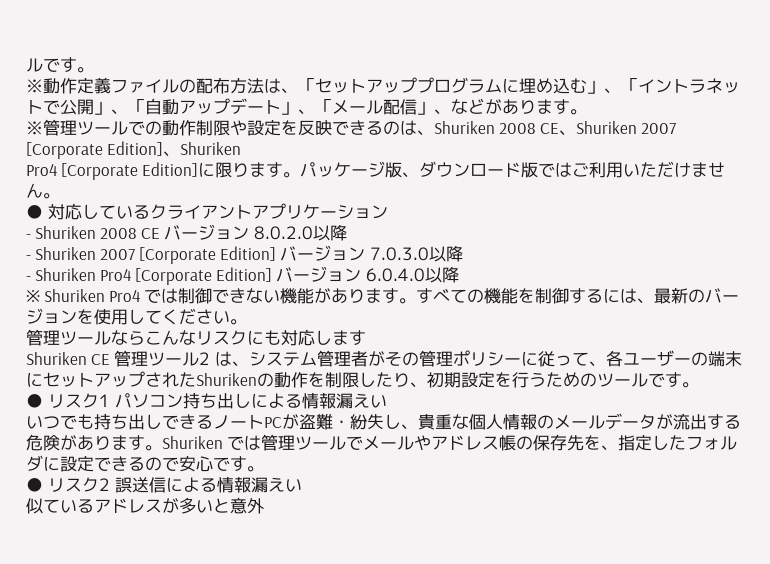ルです。
※動作定義ファイルの配布方法は、「セットアッププログラムに埋め込む」、「イントラネットで公開」、「自動アップデート」、「メール配信」、などがあります。
※管理ツールでの動作制限や設定を反映できるのは、Shuriken 2008 CE、Shuriken 2007 [Corporate Edition]、Shuriken
Pro4 [Corporate Edition]に限ります。パッケージ版、ダウンロード版ではご利用いただけません。
● 対応しているクライアントアプリケーション
- Shuriken 2008 CE バージョン 8.0.2.0以降
- Shuriken 2007 [Corporate Edition] バージョン 7.0.3.0以降
- Shuriken Pro4 [Corporate Edition] バージョン 6.0.4.0以降
※ Shuriken Pro4 では制御できない機能があります。すべての機能を制御するには、最新のバージョンを使用してください。
管理ツールならこんなリスクにも対応します
Shuriken CE 管理ツール2 は、システム管理者がその管理ポリシーに従って、各ユーザーの端末にセットアップされたShurikenの動作を制限したり、初期設定を行うためのツールです。
● リスク1 パソコン持ち出しによる情報漏えい
いつでも持ち出しできるノートPCが盗難・紛失し、貴重な個人情報のメールデータが流出する危険があります。Shuriken では管理ツールでメールやアドレス帳の保存先を、指定したフォルダに設定できるので安心です。
● リスク2 誤送信による情報漏えい
似ているアドレスが多いと意外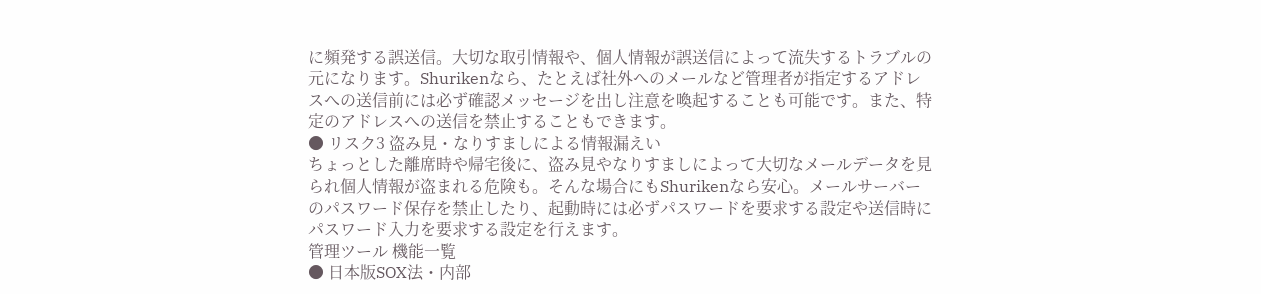に頻発する誤送信。大切な取引情報や、個人情報が誤送信によって流失するトラブルの元になります。Shurikenなら、たとえば社外へのメールなど管理者が指定するアドレスへの送信前には必ず確認メッセージを出し注意を喚起することも可能です。また、特定のアドレスへの送信を禁止することもできます。
● リスク3 盗み見・なりすましによる情報漏えい
ちょっとした離席時や帰宅後に、盗み見やなりすましによって大切なメールデータを見られ個人情報が盗まれる危険も。そんな場合にもShurikenなら安心。メールサーバーのパスワード保存を禁止したり、起動時には必ずパスワードを要求する設定や送信時にパスワード入力を要求する設定を行えます。
管理ツール 機能一覧
● 日本版SOX法・内部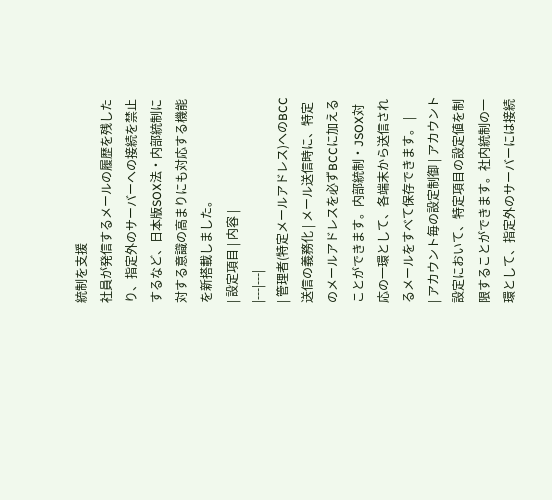統制を支援
社員が発信するメールの履歴を残したり、指定外のサーバーへの接続を禁止するなど、日本版SOX法・内部統制に対する意識の高まりにも対応する機能を新搭載しました。
| 設定項目 | 内容 |
|---|---|
| 管理者(特定メールアドレス)へのBCC送信の義務化 | メール送信時に、特定のメールアドレスを必ずBCCに加えることができます。内部統制・JSOX対応の一環として、各端末から送信されるメールをすべて保存できます。 |
| アカウント毎の設定制御 | アカウント設定において、特定項目の設定値を制限することができます。社内統制の一環として、指定外のサーバーには接続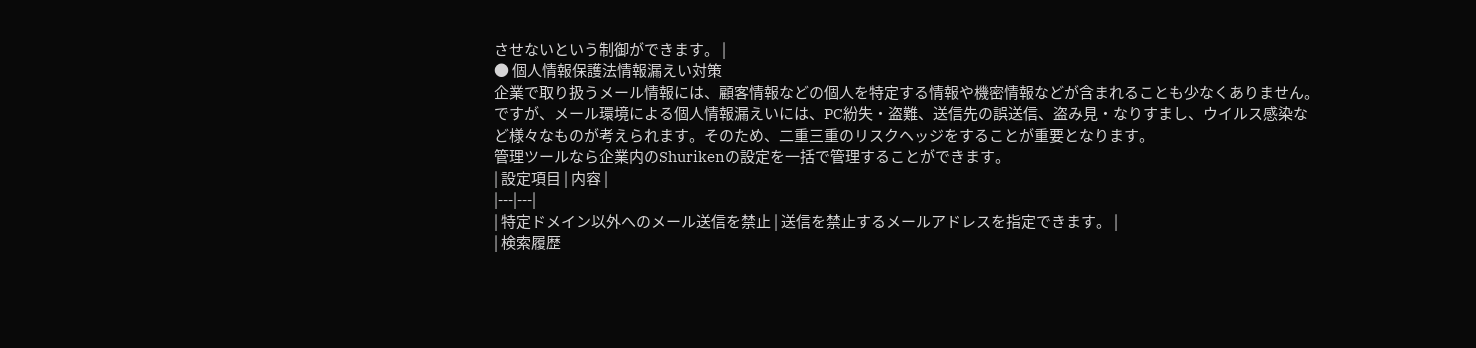させないという制御ができます。 |
● 個人情報保護法情報漏えい対策
企業で取り扱うメール情報には、顧客情報などの個人を特定する情報や機密情報などが含まれることも少なくありません。ですが、メール環境による個人情報漏えいには、PC紛失・盗難、送信先の誤送信、盗み見・なりすまし、ウイルス感染など様々なものが考えられます。そのため、二重三重のリスクヘッジをすることが重要となります。
管理ツールなら企業内のShurikenの設定を一括で管理することができます。
| 設定項目 | 内容 |
|---|---|
| 特定ドメイン以外へのメール送信を禁止 | 送信を禁止するメールアドレスを指定できます。 |
| 検索履歴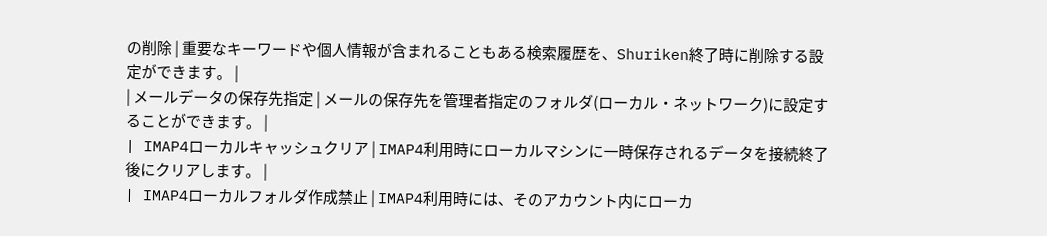の削除 | 重要なキーワードや個人情報が含まれることもある検索履歴を、Shuriken終了時に削除する設定ができます。 |
| メールデータの保存先指定 | メールの保存先を管理者指定のフォルダ(ローカル・ネットワーク)に設定することができます。 |
| IMAP4ローカルキャッシュクリア | IMAP4利用時にローカルマシンに一時保存されるデータを接続終了後にクリアします。 |
| IMAP4ローカルフォルダ作成禁止 | IMAP4利用時には、そのアカウント内にローカ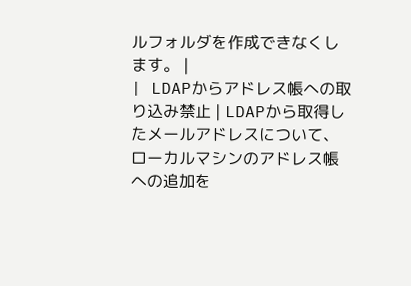ルフォルダを作成できなくします。 |
| LDAPからアドレス帳への取り込み禁止 | LDAPから取得したメールアドレスについて、ローカルマシンのアドレス帳への追加を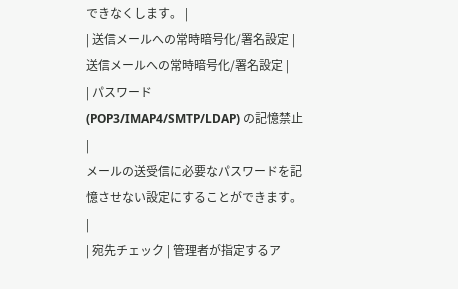できなくします。 |
| 送信メールへの常時暗号化/署名設定 | 送信メールへの常時暗号化/署名設定 |
| パスワード (POP3/IMAP4/SMTP/LDAP) の記憶禁止 |
メールの送受信に必要なパスワードを記憶させない設定にすることができます。 |
| 宛先チェック | 管理者が指定するア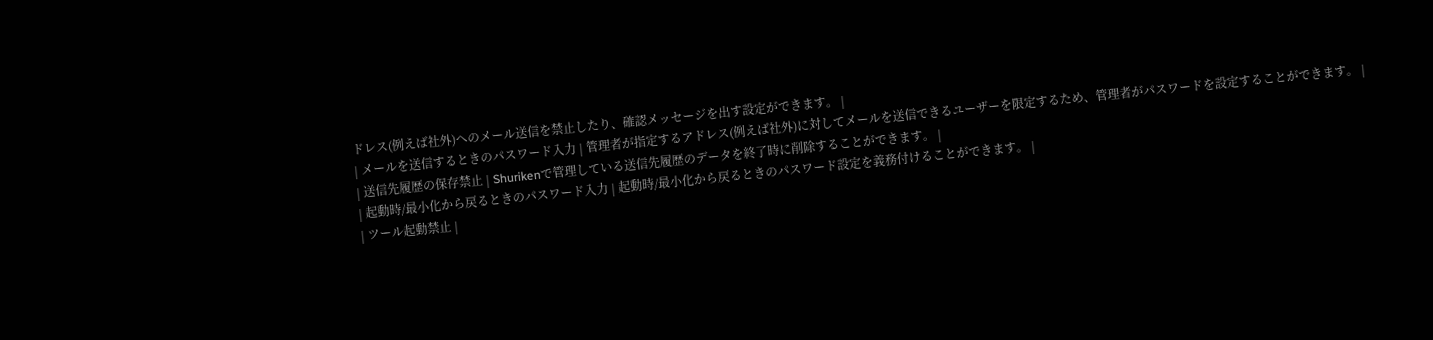ドレス(例えば社外)へのメール送信を禁止したり、確認メッセージを出す設定ができます。 |
| メールを送信するときのパスワード入力 | 管理者が指定するアドレス(例えば社外)に対してメールを送信できるユーザーを限定するため、管理者がパスワードを設定することができます。 |
| 送信先履歴の保存禁止 | Shurikenで管理している送信先履歴のデータを終了時に削除することができます。 |
| 起動時/最小化から戻るときのパスワード入力 | 起動時/最小化から戻るときのパスワード設定を義務付けることができます。 |
| ツール起動禁止 |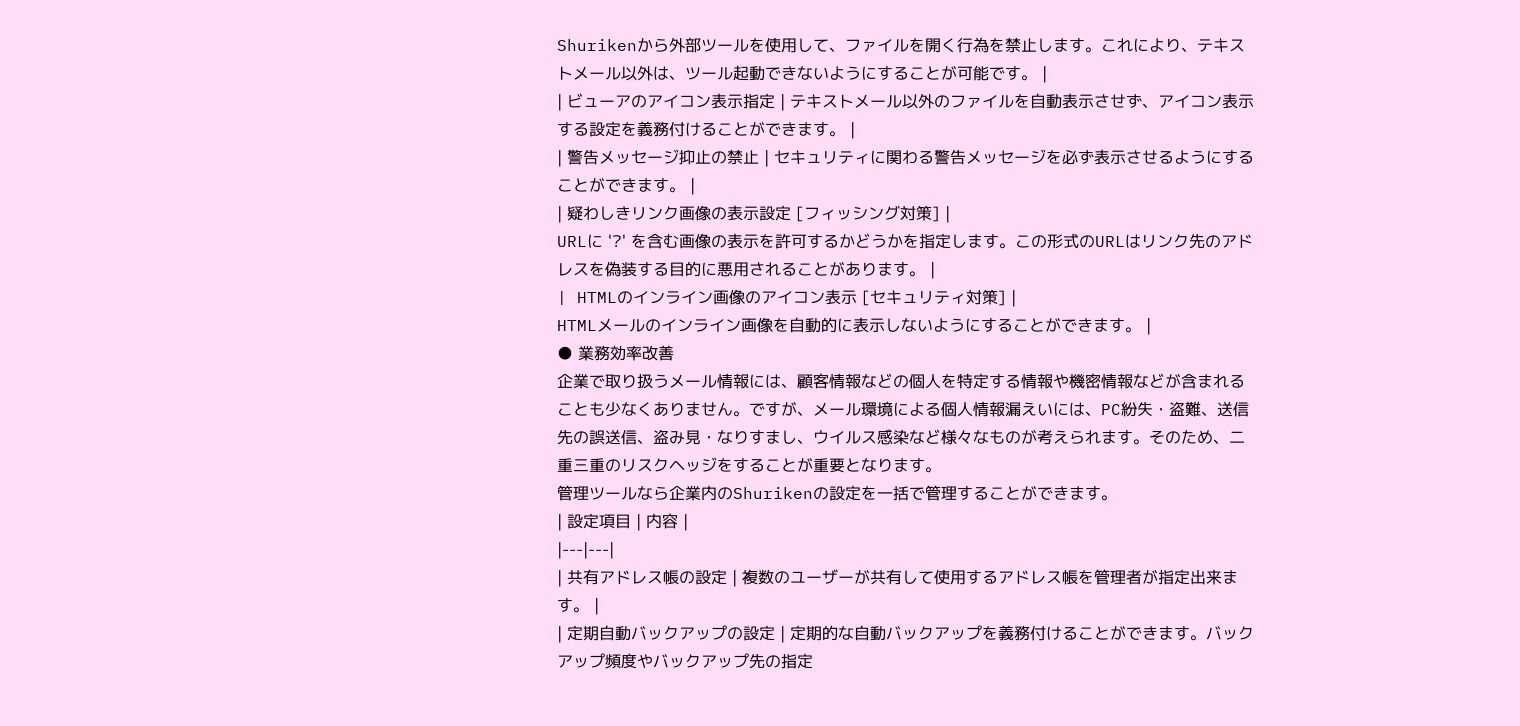Shurikenから外部ツールを使用して、ファイルを開く行為を禁止します。これにより、テキストメール以外は、ツール起動できないようにすることが可能です。 |
| ビューアのアイコン表示指定 | テキストメール以外のファイルを自動表示させず、アイコン表示する設定を義務付けることができます。 |
| 警告メッセージ抑止の禁止 | セキュリティに関わる警告メッセージを必ず表示させるようにすることができます。 |
| 疑わしきリンク画像の表示設定 [フィッシング対策] |
URLに '?' を含む画像の表示を許可するかどうかを指定します。この形式のURLはリンク先のアドレスを偽装する目的に悪用されることがあります。 |
| HTMLのインライン画像のアイコン表示 [セキュリティ対策] |
HTMLメールのインライン画像を自動的に表示しないようにすることができます。 |
● 業務効率改善
企業で取り扱うメール情報には、顧客情報などの個人を特定する情報や機密情報などが含まれることも少なくありません。ですが、メール環境による個人情報漏えいには、PC紛失・盗難、送信先の誤送信、盗み見・なりすまし、ウイルス感染など様々なものが考えられます。そのため、二重三重のリスクヘッジをすることが重要となります。
管理ツールなら企業内のShurikenの設定を一括で管理することができます。
| 設定項目 | 内容 |
|---|---|
| 共有アドレス帳の設定 | 複数のユーザーが共有して使用するアドレス帳を管理者が指定出来ます。 |
| 定期自動バックアップの設定 | 定期的な自動バックアップを義務付けることができます。バックアップ頻度やバックアップ先の指定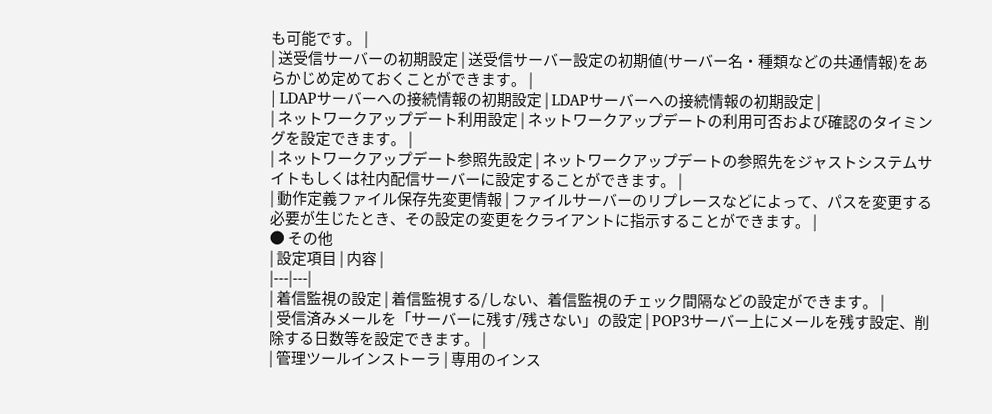も可能です。 |
| 送受信サーバーの初期設定 | 送受信サーバー設定の初期値(サーバー名・種類などの共通情報)をあらかじめ定めておくことができます。 |
| LDAPサーバーへの接続情報の初期設定 | LDAPサーバーへの接続情報の初期設定 |
| ネットワークアップデート利用設定 | ネットワークアップデートの利用可否および確認のタイミングを設定できます。 |
| ネットワークアップデート参照先設定 | ネットワークアップデートの参照先をジャストシステムサイトもしくは社内配信サーバーに設定することができます。 |
| 動作定義ファイル保存先変更情報 | ファイルサーバーのリプレースなどによって、パスを変更する必要が生じたとき、その設定の変更をクライアントに指示することができます。 |
● その他
| 設定項目 | 内容 |
|---|---|
| 着信監視の設定 | 着信監視する/しない、着信監視のチェック間隔などの設定ができます。 |
| 受信済みメールを「サーバーに残す/残さない」の設定 | POP3サーバー上にメールを残す設定、削除する日数等を設定できます。 |
| 管理ツールインストーラ | 専用のインス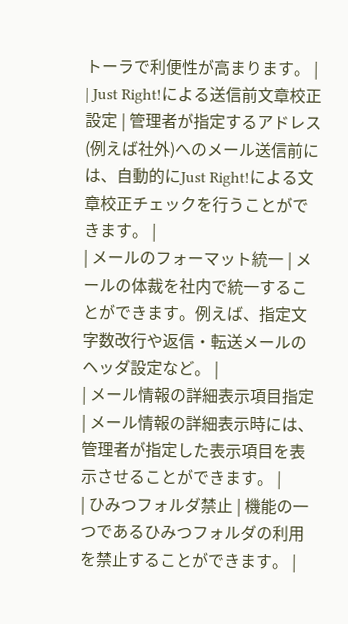トーラで利便性が高まります。 |
| Just Right!による送信前文章校正設定 | 管理者が指定するアドレス(例えば社外)へのメール送信前には、自動的にJust Right!による文章校正チェックを行うことができます。 |
| メールのフォーマット統一 | メールの体裁を社内で統一することができます。例えば、指定文字数改行や返信・転送メールのヘッダ設定など。 |
| メール情報の詳細表示項目指定 | メール情報の詳細表示時には、管理者が指定した表示項目を表示させることができます。 |
| ひみつフォルダ禁止 | 機能の一つであるひみつフォルダの利用を禁止することができます。 |